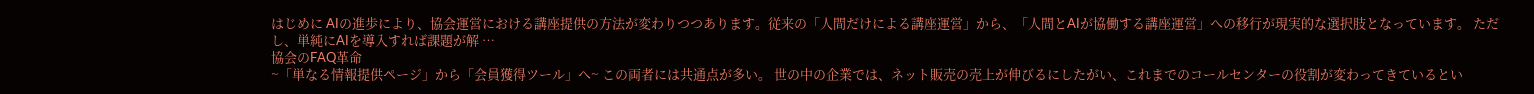はじめに AIの進歩により、協会運営における講座提供の方法が変わりつつあります。従来の「人間だけによる講座運営」から、「人間とAIが協働する講座運営」への移行が現実的な選択肢となっています。 ただし、単純にAIを導入すれば課題が解 …
協会のFAQ革命
~「単なる情報提供ページ」から「会員獲得ツール」へ~ この両者には共通点が多い。 世の中の企業では、ネット販売の売上が伸びるにしたがい、これまでのコールセンターの役割が変わってきているとい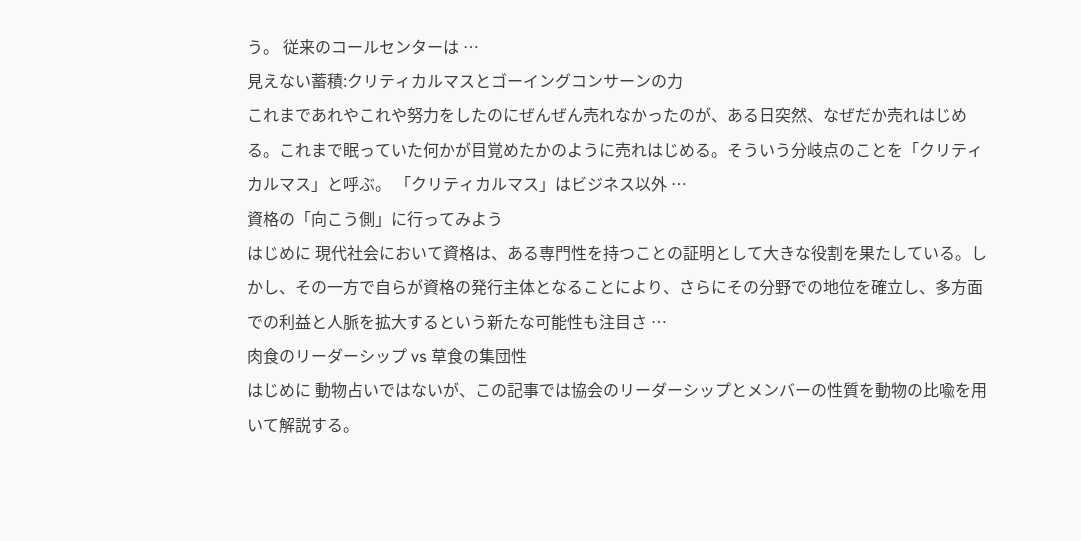う。 従来のコールセンターは …
見えない蓄積:クリティカルマスとゴーイングコンサーンの力
これまであれやこれや努力をしたのにぜんぜん売れなかったのが、ある日突然、なぜだか売れはじめる。これまで眠っていた何かが目覚めたかのように売れはじめる。そういう分岐点のことを「クリティカルマス」と呼ぶ。 「クリティカルマス」はビジネス以外 …
資格の「向こう側」に行ってみよう
はじめに 現代社会において資格は、ある専門性を持つことの証明として大きな役割を果たしている。しかし、その一方で自らが資格の発行主体となることにより、さらにその分野での地位を確立し、多方面での利益と人脈を拡大するという新たな可能性も注目さ …
肉食のリーダーシップ vs 草食の集団性
はじめに 動物占いではないが、この記事では協会のリーダーシップとメンバーの性質を動物の比喩を用いて解説する。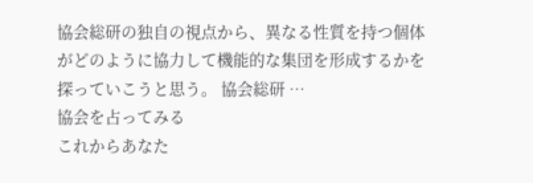協会総研の独自の視点から、異なる性質を持つ個体がどのように協力して機能的な集団を形成するかを探っていこうと思う。 協会総研 …
協会を占ってみる
これからあなた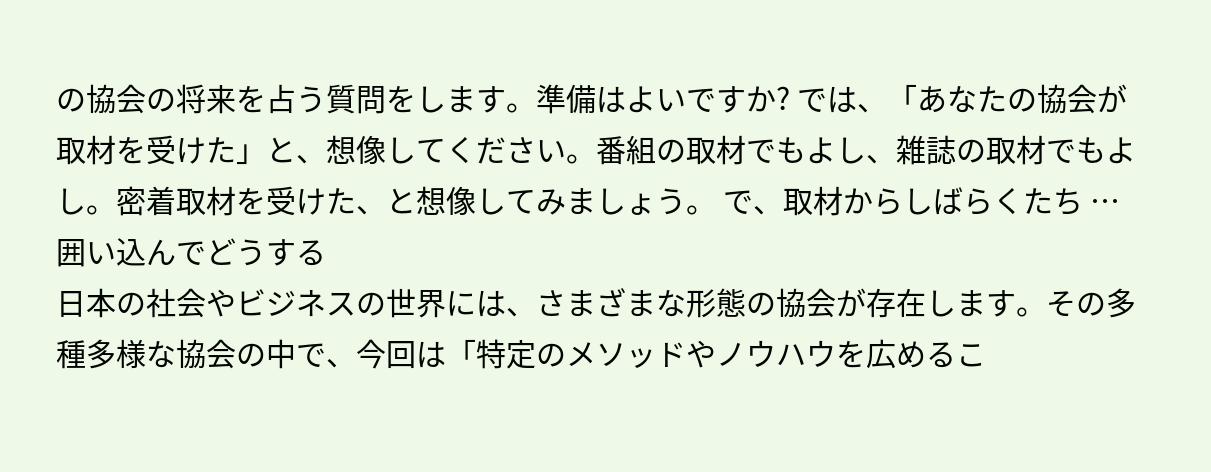の協会の将来を占う質問をします。準備はよいですか? では、「あなたの協会が取材を受けた」と、想像してください。番組の取材でもよし、雑誌の取材でもよし。密着取材を受けた、と想像してみましょう。 で、取材からしばらくたち …
囲い込んでどうする
日本の社会やビジネスの世界には、さまざまな形態の協会が存在します。その多種多様な協会の中で、今回は「特定のメソッドやノウハウを広めるこ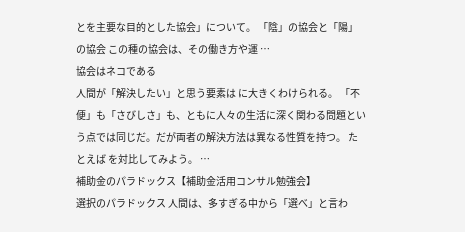とを主要な目的とした協会」について。 「陰」の協会と「陽」の協会 この種の協会は、その働き方や運 …
協会はネコである
人間が「解決したい」と思う要素は に大きくわけられる。 「不便」も「さびしさ」も、ともに人々の生活に深く関わる問題という点では同じだ。だが両者の解決方法は異なる性質を持つ。 たとえば を対比してみよう。 …
補助金のパラドックス【補助金活用コンサル勉強会】
選択のパラドックス 人間は、多すぎる中から「選べ」と言わ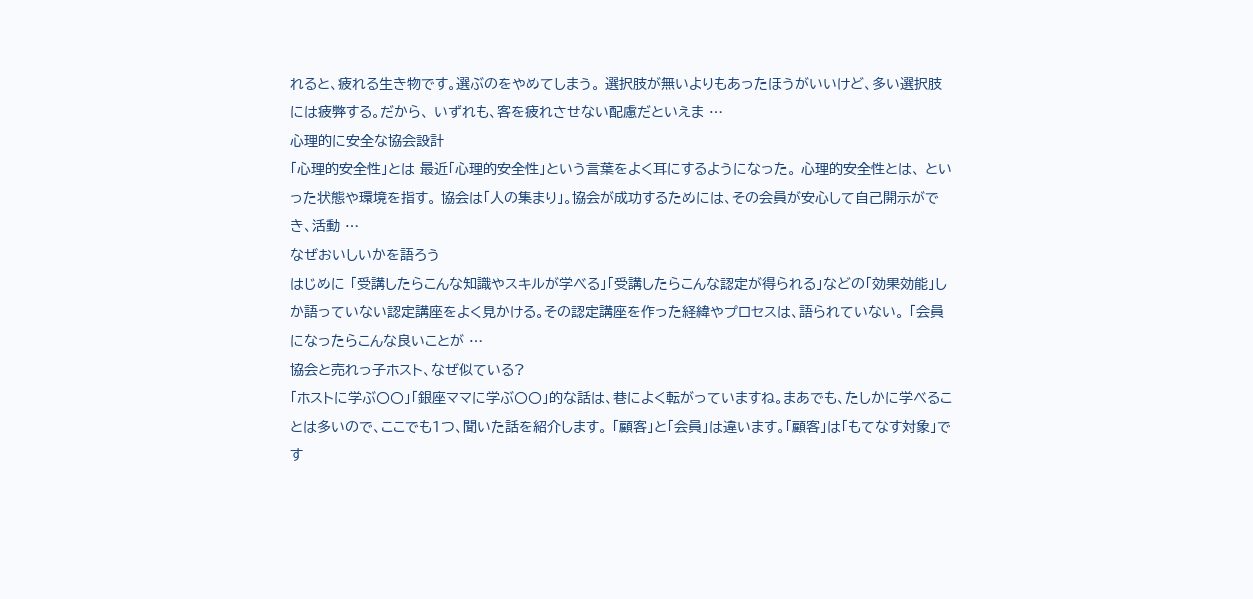れると、疲れる生き物です。選ぶのをやめてしまう。 選択肢が無いよりもあったほうがいいけど、多い選択肢には疲弊する。だから、 いずれも、客を疲れさせない配慮だといえま …
心理的に安全な協会設計
「心理的安全性」とは 最近「心理的安全性」という言葉をよく耳にするようになった。 心理的安全性とは、 といった状態や環境を指す。 協会は「人の集まり」。協会が成功するためには、その会員が安心して自己開示ができ、活動 …
なぜおいしいかを語ろう
はじめに 「受講したらこんな知識やスキルが学べる」「受講したらこんな認定が得られる」などの「効果効能」しか語っていない認定講座をよく見かける。その認定講座を作った経緯やプロセスは、語られていない。 「会員になったらこんな良いことが …
協会と売れっ子ホスト、なぜ似ている?
「ホストに学ぶ〇〇」「銀座ママに学ぶ〇〇」的な話は、巷によく転がっていますね。まあでも、たしかに学べることは多いので、ここでも1つ、聞いた話を紹介します。 「顧客」と「会員」は違います。「顧客」は「もてなす対象」です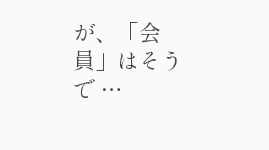が、「会員」はそうで …